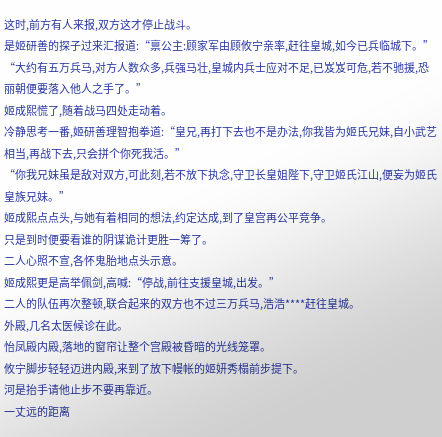这时,前方有人来报,双方这才停止战斗。
是姬研善的探子过来汇报道:“禀公主:顾家军由顾攸宁亲率,赶往皇城,如今已兵临城下。”
“大约有五万兵马,对方人数众多,兵强马壮,皇城内兵士应对不足,已岌岌可危,若不驰援,恐丽朝便要落入他人之手了。”
姬成熙慌了,随着战马四处走动着。
冷静思考一番,姬研善理智抱拳道:“皇兄,再打下去也不是办法,你我皆为姬氏兄妹,自小武艺相当,再战下去,只会拼个你死我活。”
“你我兄妹虽是敌对双方,可此刻,若不放下执念,守卫长皇姐陛下,守卫姬氏江山,便妄为姬氏皇族兄妹。”
姬成熙点点头,与她有着相同的想法,约定达成,到了皇宫再公平竞争。
只是到时便要看谁的阴谋诡计更胜一筹了。
二人心照不宣,各怀鬼胎地点头示意。
姬成熙更是高举佩剑,高喊:“停战,前往支援皇城,出发。”
二人的队伍再次整顿,联合起来的双方也不过三万兵马,浩浩****赶往皇城。
外殿,几名太医候诊在此。
怡凤殿内殿,落地的窗帘让整个宫殿被昏暗的光线笼罩。
攸宁脚步轻轻迈进内殿,来到了放下幔帐的姬妍秀榻前步提下。
河是抬手请他止步不要再靠近。
一丈远的距离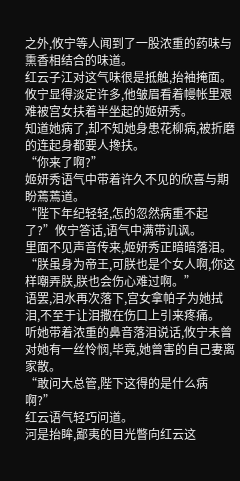之外,攸宁等人闻到了一股浓重的药味与熏香相结合的味道。
红云子江对这气味很是抵触,抬袖掩面。
攸宁显得淡定许多,他皱眉看着幔帐里艰难被宫女扶着半坐起的姬妍秀。
知道她病了,却不知她身患花柳病,被折磨的连起身都要人搀扶。
“你来了啊?”
姬妍秀语气中带着许久不见的欣喜与期盼蔫蔫道。
“陛下年纪轻轻,怎的忽然病重不起了?”攸宁答话,语气中满带讥讽。
里面不见声音传来,姬妍秀正暗暗落泪。
“朕虽身为帝王,可朕也是个女人啊,你这样嘲弄朕,朕也会伤心难过啊。”
语罢,泪水再次落下,宫女拿帕子为她拭泪,不至于让泪撒在伤口上引来疼痛。
听她带着浓重的鼻音落泪说话,攸宁未曾对她有一丝怜悯,毕竟,她曾害的自己妻离家散。
“敢问大总管,陛下这得的是什么病啊?”
红云语气轻巧问道。
河是抬眸,鄙夷的目光瞥向红云这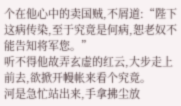个在他心中的卖国贼,不屑道:“陛下这病传染,至于究竟是何病,恕老奴不能告知将军您。”
听不得他故弄玄虚的红云,大步走上前去,欲掀开幔帐来看个究竟。
河是急忙站出来,手拿拂尘放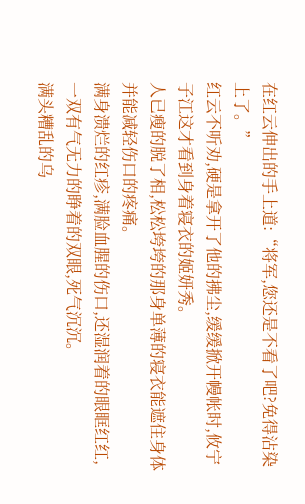在红云伸出的手上道:“将军,您还是不看了吧?免得沾染上了。”
红云不听劝,硬是拿开了他的拂尘,缓缓掀开幔帐时,攸宁子江这才看到身着寝衣的姬妍秀。
人已瘦的脱了相,松松垮垮的那身单薄的寝衣能遮住身体并能减轻伤口的疼痛。
满身溃烂的红疹,满脸血腥的伤口,还湿润着的眼眶红红,一双有气无力的睁着的双眼,死气沉沉。
满头糟乱的乌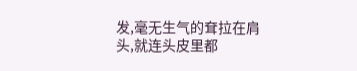发,毫无生气的耷拉在肩头,就连头皮里都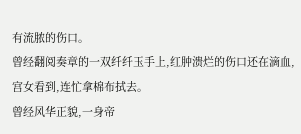有流脓的伤口。
曾经翻阅奏章的一双纤纤玉手上,红肿溃烂的伤口还在滴血,宫女看到,连忙拿棉布拭去。
曾经风华正貌,一身帝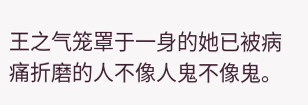王之气笼罩于一身的她已被病痛折磨的人不像人鬼不像鬼。